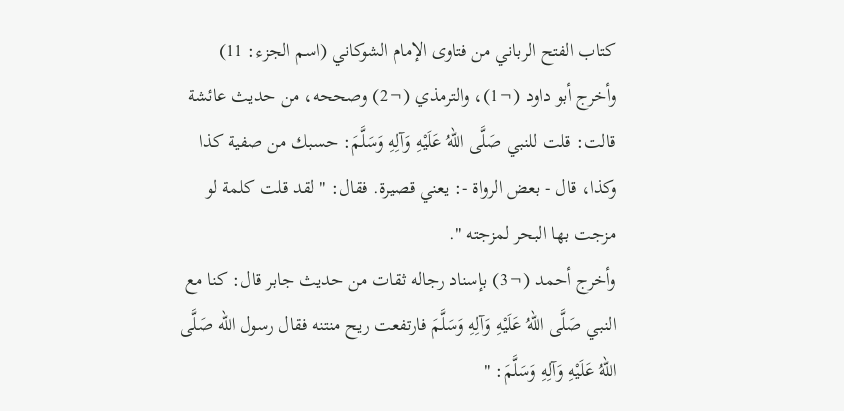كتاب الفتح الرباني من فتاوى الإمام الشوكاني (اسم الجزء: 11)
وأخرج أبو داود (¬1)، والترمذي (¬2) وصححه، من حديث عائشة قالت: قلت للنبي صَلَّى اللهُ عَلَيْهِ وَآلِهِ وَسَلَّمَ: حسبك من صفية كذا وكذا، قال - بعض الرواة -: يعني قصيرة. فقال: " لقد قلت كلمة لو مزجت بها البحر لمزجته ".
وأخرج أحمد (¬3) بإسناد رجاله ثقات من حديث جابر قال: كنا مع النبي صَلَّى اللهُ عَلَيْهِ وَآلِهِ وَسَلَّمَ فارتفعت ريح منتنه فقال رسول الله صَلَّى اللهُ عَلَيْهِ وَآلِهِ وَسَلَّمَ: "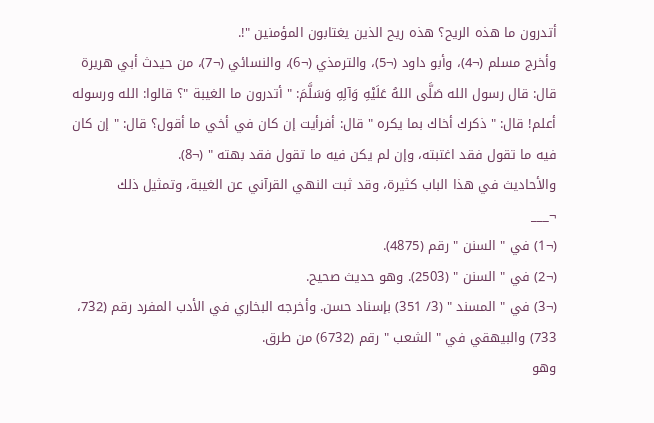أتدرون ما هذه الريح؟ هذه ريح الذين يغتابون المؤمنين "!.
وأخرج مسلم (¬4)، وأبو داود (¬5)، والترمذي (¬6)، والنسائي (¬7)، من حيدث أبي هريرة قال: قال رسول الله صَلَّى اللهُ عَلَيْهِ وَآلِهِ وَسَلَّمَ: " أتدرون ما الغيبة "؟ قالوا: الله ورسوله أعلم! قال: " ذكرك أخاك بما يكره " قال: أفرأيت إن كان في أخي ما أقول؟ قال: " إن كان فيه ما تقول فقد اغتبته، وإن لم يكن فيه ما تقول فقد بهته " (¬8).
والأحاديث في هذا الباب كثيرة، وقد ثبت النهي القرآني عن الغيبة، وتمثيل ذلك
¬___
(¬1) في " السنن " رقم (4875).
(¬2) في " السنن " (2503). وهو حديث صحيح.
(¬3) في " المسند " (3/ 351) بإسناد حسن. وأخرجه البخاري في الأدب المفرد رقم (732، 733) والبيهقي في " الشعب " رقم (6732) من طرق.
وهو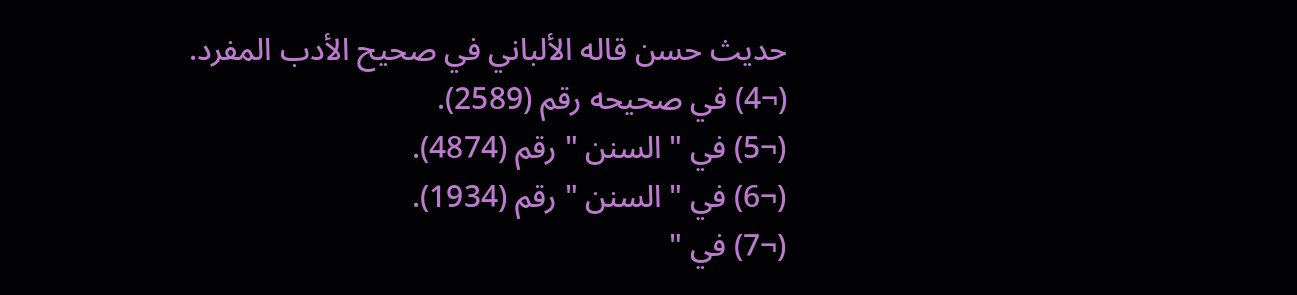حديث حسن قاله الألباني في صحيح الأدب المفرد.
(¬4) في صحيحه رقم (2589).
(¬5) في " السنن " رقم (4874).
(¬6) في " السنن " رقم (1934).
(¬7) في "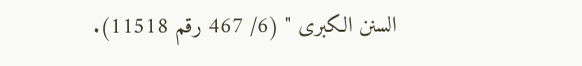السنن الكبرى " (6/ 467 رقم 11518).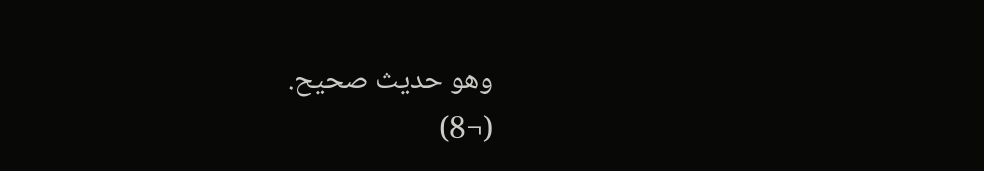وهو حديث صحيح.
(¬8)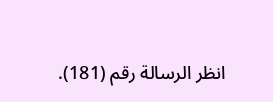انظر الرسالة رقم (181).